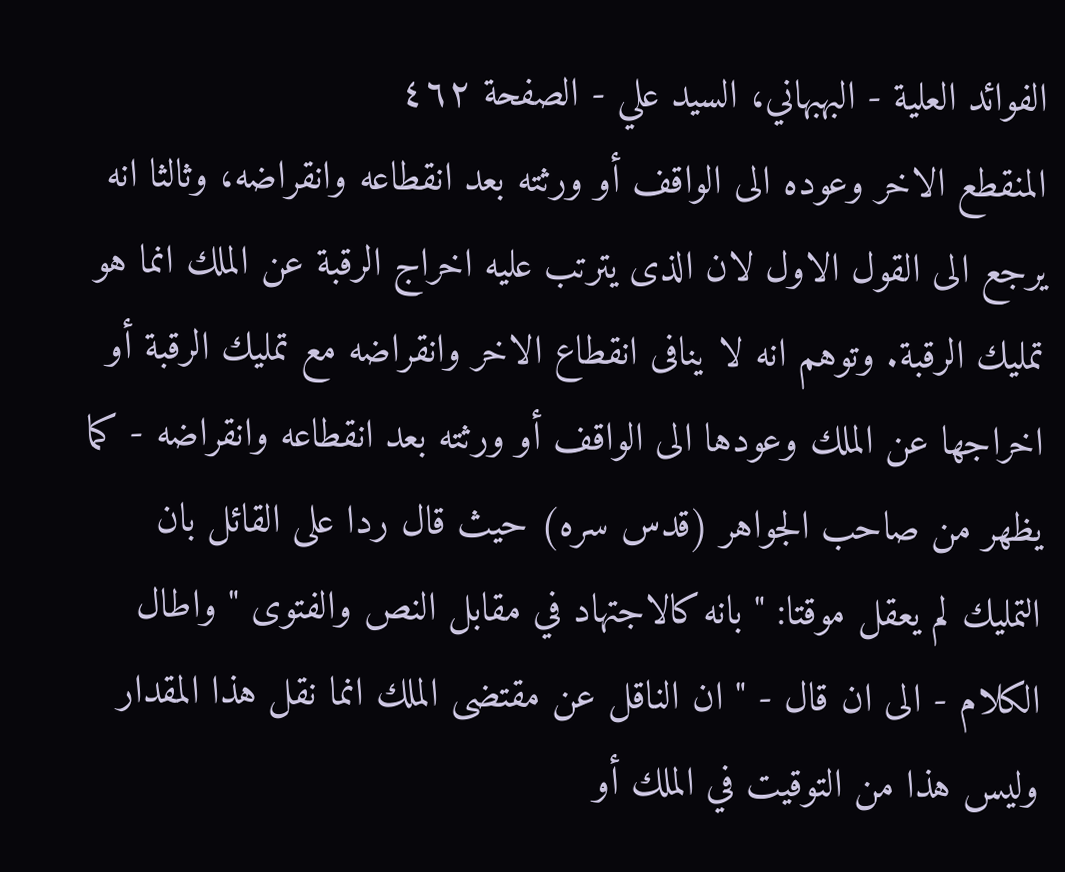الفوائد العلية - البهبهاني، السيد علي - الصفحة ٤٦٢
المنقطع الاخر وعوده الى الواقف أو ورثته بعد انقطاعه وانقراضه، وثالثا انه يرجع الى القول الاول لان الذى يترتب عليه اخراج الرقبة عن الملك انما هو تمليك الرقبة. وتوهم انه لا ينافى انقطاع الاخر وانقراضه مع تمليك الرقبة أو اخراجها عن الملك وعودها الى الواقف أو ورثته بعد انقطاعه وانقراضه - كما يظهر من صاحب الجواهر (قدس سره) حيث قال ردا على القائل بان التمليك لم يعقل موقتا: " بانه كالاجتهاد في مقابل النص والفتوى " واطال الكلام - الى ان قال - " ان الناقل عن مقتضى الملك انما نقل هذا المقدار وليس هذا من التوقيت في الملك أو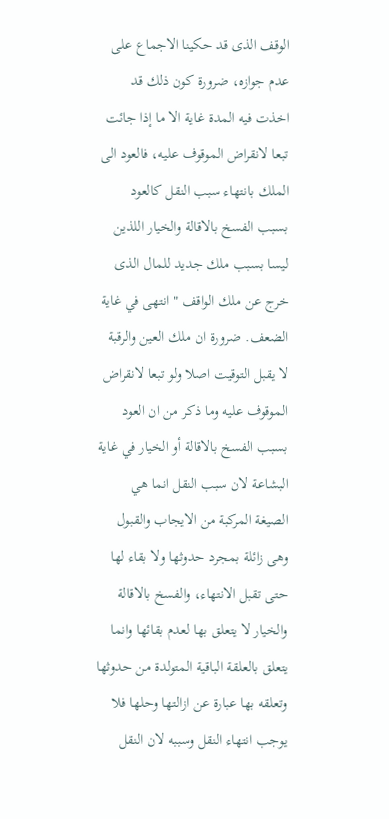الوقف الذى قد حكينا الاجماع على عدم جوازه، ضرورة كون ذلك قد اخذت فيه المدة غاية الا ما إذا جائت تبعا لانقراض الموقوف عليه، فالعود الى الملك بانتهاء سبب النقل كالعود بسبب الفسخ بالاقالة والخيار اللذين ليسا بسبب ملك جديد للمال الذى خرج عن ملك الواقف " انتهى في غاية الضعف. ضرورة ان ملك العين والرقبة لا يقبل التوقيت اصلا ولو تبعا لانقراض الموقوف عليه وما ذكر من ان العود بسبب الفسخ بالاقالة أو الخيار في غاية البشاعة لان سبب النقل انما هي الصيغة المركبة من الايجاب والقبول وهى زائلة بمجرد حدوثها ولا بقاء لها حتى تقبل الانتهاء، والفسخ بالاقالة والخيار لا يتعلق بها لعدم بقائها وانما يتعلق بالعلقة الباقية المتولدة من حدوثها وتعلقه بها عبارة عن ازالتها وحلها فلا يوجب انتهاء النقل وسببه لان النقل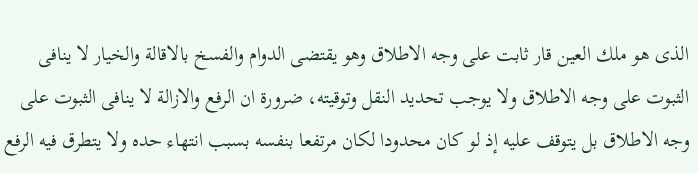الذى هو ملك العين قار ثابت على وجه الاطلاق وهو يقتضى الدوام والفسخ بالاقالة والخيار لا ينافى الثبوت على وجه الاطلاق ولا يوجب تحديد النقل وتوقيته، ضرورة ان الرفع والازالة لا ينافى الثبوت على وجه الاطلاق بل يتوقف عليه إذ لو كان محدودا لكان مرتفعا بنفسه بسبب انتهاء حده ولا يتطرق فيه الرفع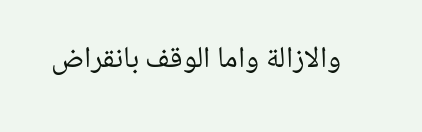والازالة واما الوقف بانقراض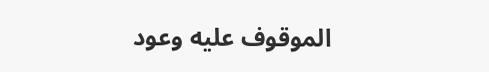الموقوف عليه وعود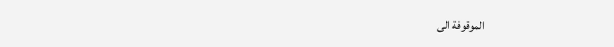الموقوفة الى